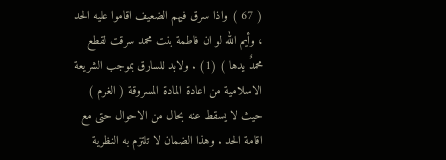( 67 ) واذا سرق فيهم الضعيف اقاموا عليه الحد ، وأيم الله لو ان فاطمة بنت محمد سرقت لقطع محمدٌ يدها ) (1) . ولابد للسارق بموجب الشريعة الاسلامية من اعادة المادة المسروقة ( الغرم ) حيث لا يسقط عنه بحال من الاحوال حتى مع اقامة الحد . وهذا الضمان لا تلتزم به النظرية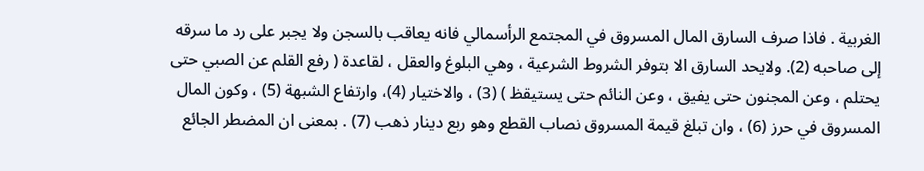الغربية . فاذا صرف السارق المال المسروق في المجتمع الرأسمالي فانه يعاقب بالسجن ولا يجبر على رد ما سرقه إلى صاحبه (2). ولايحد السارق الا بتوفر الشروط الشرعية ، وهي البلوغ والعقل ، لقاعدة ( رفع القلم عن الصبي حتى يحتلم ، وعن المجنون حتى يفيق ، وعن النائم حتى يستيقظ ) (3) ، والاختيار (4)، وارتفاع الشبهة (5) ، وكون المال المسروق في حرز (6) ، وان تبلغ قيمة المسروق نصاب القطع وهو ربع دينار ذهب (7) . بمعنى ان المضطر الجائع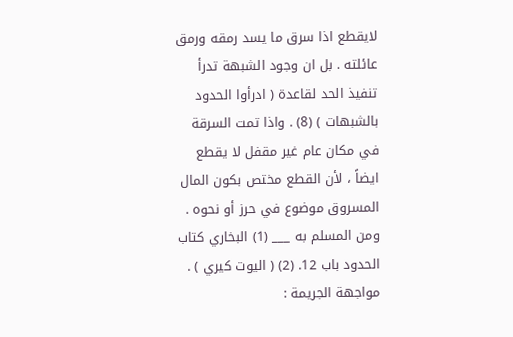لايقطع اذا سرق ما يسد رمقه ورمق عائلته . بل ان وجود الشبهة تدرأ تنفيذ الحد لقاعدة ( ادرأوا الحدود بالشبهات ) (8) . واذا تمت السرقة في مكان عام غير مقفل لا يقطع ايضاً ، لأن القطع مختص بكون المال المسروق موضوع في حرز أو نحوه . ومن المسلم به ___ (1) البخاري كتاب الحدود باب 12. (2) ( اليوت كيري ) . مواجهة الجريمة :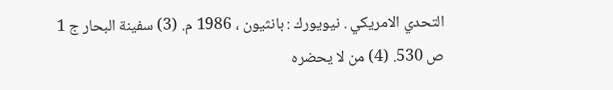التحدي الامريكي . نيويورك : بانثيون ، 1986 م. (3) سفينة البحار ج 1 ص 530. (4) من لا يحضره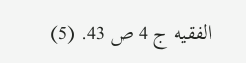الفقيه ج 4 ص 43. (5)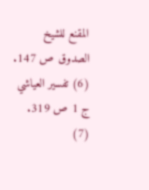المقنع للشيخ الصدوق ص 147. (6) تفسير العياشي ج 1 ص 319. (7)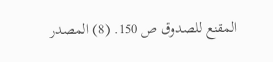المقنع للصدوق ص 150. (8) المصدر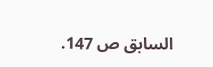السابق ص 147.